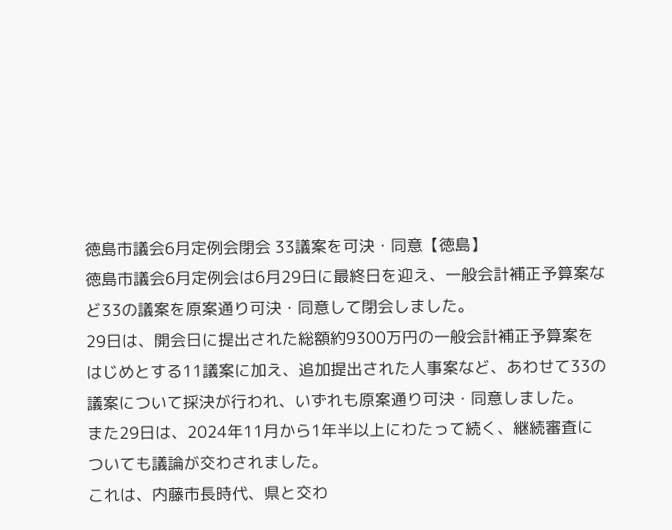徳島市議会6月定例会閉会 33議案を可決・同意【徳島】
徳島市議会6月定例会は6月29日に最終日を迎え、一般会計補正予算案など33の議案を原案通り可決・同意して閉会しました。
29日は、開会日に提出された総額約9300万円の一般会計補正予算案をはじめとする11議案に加え、追加提出された人事案など、あわせて33の議案について採決が行われ、いずれも原案通り可決・同意しました。
また29日は、2024年11月から1年半以上にわたって続く、継続審査についても議論が交わされました。
これは、内藤市長時代、県と交わ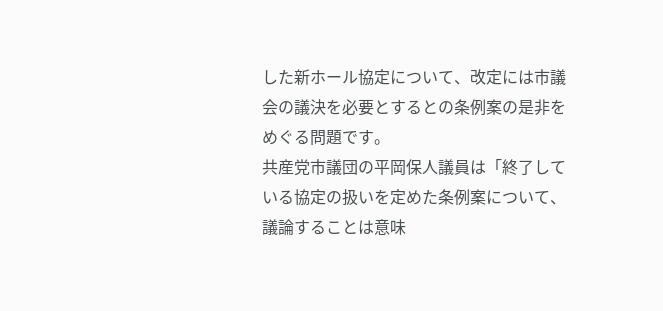した新ホール協定について、改定には市議会の議決を必要とするとの条例案の是非をめぐる問題です。
共産党市議団の平岡保人議員は「終了している協定の扱いを定めた条例案について、議論することは意味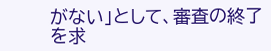がない」として、審査の終了を求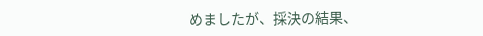めましたが、採決の結果、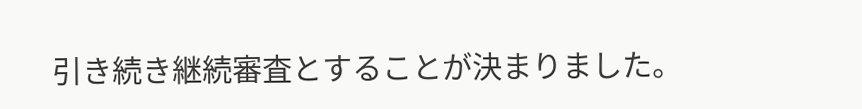引き続き継続審査とすることが決まりました。